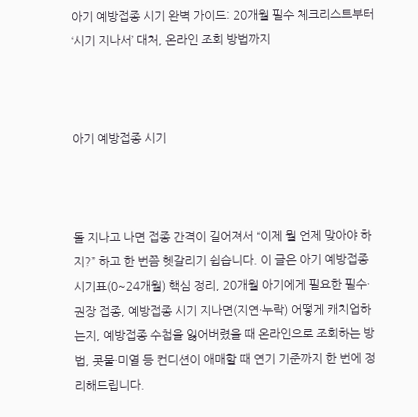아기 예방접종 시기 완벽 가이드: 20개월 필수 체크리스트부터 ‘시기 지나서’ 대처, 온라인 조회 방법까지



아기 예방접종 시기



돌 지나고 나면 접종 간격이 길어져서 “이제 뭘 언제 맞아야 하지?” 하고 한 번쯤 헷갈리기 쉽습니다. 이 글은 아기 예방접종 시기표(0~24개월) 핵심 정리, 20개월 아기에게 필요한 필수·권장 접종, 예방접종 시기 지나면(지연·누락) 어떻게 캐치업하는지, 예방접종 수첩을 잃어버렸을 때 온라인으로 조회하는 방법, 콧물·미열 등 컨디션이 애매할 때 연기 기준까지 한 번에 정리해드립니다.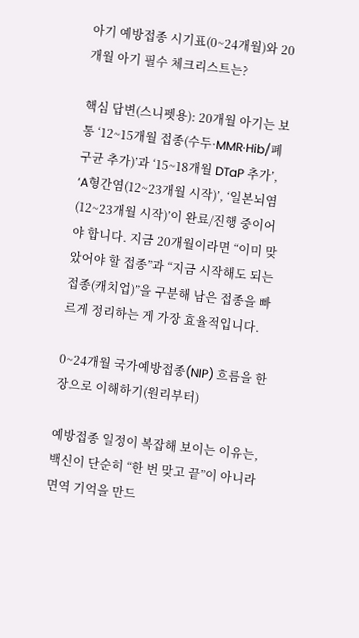아기 예방접종 시기표(0~24개월)와 20개월 아기 필수 체크리스트는?

핵심 답변(스니펫용): 20개월 아기는 보통 ‘12~15개월 접종(수두·MMR·Hib/폐구균 추가)’과 ‘15~18개월 DTaP 추가’, ‘A형간염(12~23개월 시작)’, ‘일본뇌염(12~23개월 시작)’이 완료/진행 중이어야 합니다. 지금 20개월이라면 “이미 맞았어야 할 접종”과 “지금 시작해도 되는 접종(캐치업)”을 구분해 남은 접종을 빠르게 정리하는 게 가장 효율적입니다.

0~24개월 국가예방접종(NIP) 흐름을 한 장으로 이해하기(원리부터)

예방접종 일정이 복잡해 보이는 이유는, 백신이 단순히 “한 번 맞고 끝”이 아니라 면역 기억을 만드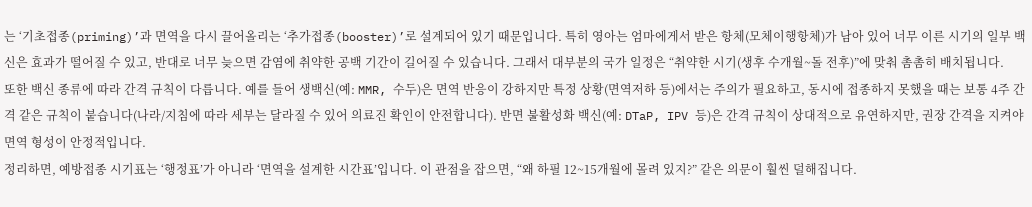는 ‘기초접종(priming)’과 면역을 다시 끌어올리는 ‘추가접종(booster)’로 설계되어 있기 때문입니다. 특히 영아는 엄마에게서 받은 항체(모체이행항체)가 남아 있어 너무 이른 시기의 일부 백신은 효과가 떨어질 수 있고, 반대로 너무 늦으면 감염에 취약한 공백 기간이 길어질 수 있습니다. 그래서 대부분의 국가 일정은 “취약한 시기(생후 수개월~돌 전후)”에 맞춰 촘촘히 배치됩니다.
또한 백신 종류에 따라 간격 규칙이 다릅니다. 예를 들어 생백신(예: MMR, 수두)은 면역 반응이 강하지만 특정 상황(면역저하 등)에서는 주의가 필요하고, 동시에 접종하지 못했을 때는 보통 4주 간격 같은 규칙이 붙습니다(나라/지침에 따라 세부는 달라질 수 있어 의료진 확인이 안전합니다). 반면 불활성화 백신(예: DTaP, IPV 등)은 간격 규칙이 상대적으로 유연하지만, 권장 간격을 지켜야 면역 형성이 안정적입니다.
정리하면, 예방접종 시기표는 ‘행정표’가 아니라 ‘면역을 설계한 시간표’입니다. 이 관점을 잡으면, “왜 하필 12~15개월에 몰려 있지?” 같은 의문이 훨씬 덜해집니다.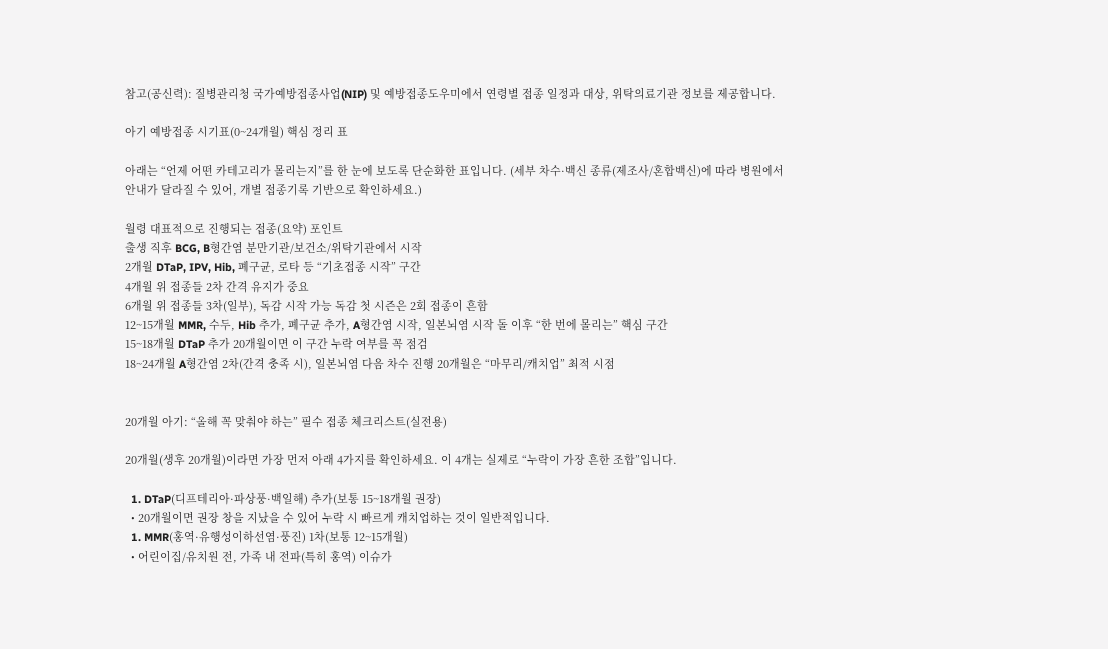참고(공신력): 질병관리청 국가예방접종사업(NIP) 및 예방접종도우미에서 연령별 접종 일정과 대상, 위탁의료기관 정보를 제공합니다.

아기 예방접종 시기표(0~24개월) 핵심 정리 표

아래는 “언제 어떤 카테고리가 몰리는지”를 한 눈에 보도록 단순화한 표입니다. (세부 차수·백신 종류(제조사/혼합백신)에 따라 병원에서 안내가 달라질 수 있어, 개별 접종기록 기반으로 확인하세요.)

월령 대표적으로 진행되는 접종(요약) 포인트
출생 직후 BCG, B형간염 분만기관/보건소/위탁기관에서 시작
2개월 DTaP, IPV, Hib, 폐구균, 로타 등 “기초접종 시작” 구간
4개월 위 접종들 2차 간격 유지가 중요
6개월 위 접종들 3차(일부), 독감 시작 가능 독감 첫 시즌은 2회 접종이 흔함
12~15개월 MMR, 수두, Hib 추가, 폐구균 추가, A형간염 시작, 일본뇌염 시작 돌 이후 “한 번에 몰리는” 핵심 구간
15~18개월 DTaP 추가 20개월이면 이 구간 누락 여부를 꼭 점검
18~24개월 A형간염 2차(간격 충족 시), 일본뇌염 다음 차수 진행 20개월은 “마무리/캐치업” 최적 시점


20개월 아기: “올해 꼭 맞춰야 하는” 필수 접종 체크리스트(실전용)

20개월(생후 20개월)이라면 가장 먼저 아래 4가지를 확인하세요. 이 4개는 실제로 “누락이 가장 흔한 조합”입니다.

  1. DTaP(디프테리아·파상풍·백일해) 추가(보통 15~18개월 권장)
  • 20개월이면 권장 창을 지났을 수 있어 누락 시 빠르게 캐치업하는 것이 일반적입니다.
  1. MMR(홍역·유행성이하선염·풍진) 1차(보통 12~15개월)
  • 어린이집/유치원 전, 가족 내 전파(특히 홍역) 이슈가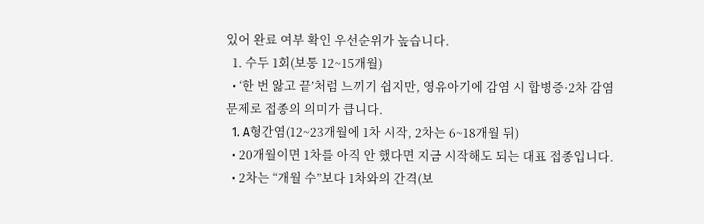있어 완료 여부 확인 우선순위가 높습니다.
  1. 수두 1회(보통 12~15개월)
  • ‘한 번 앓고 끝’처럼 느끼기 쉽지만, 영유아기에 감염 시 합병증·2차 감염 문제로 접종의 의미가 큽니다.
  1. A형간염(12~23개월에 1차 시작, 2차는 6~18개월 뒤)
  • 20개월이면 1차를 아직 안 했다면 지금 시작해도 되는 대표 접종입니다.
  • 2차는 “개월 수”보다 1차와의 간격(보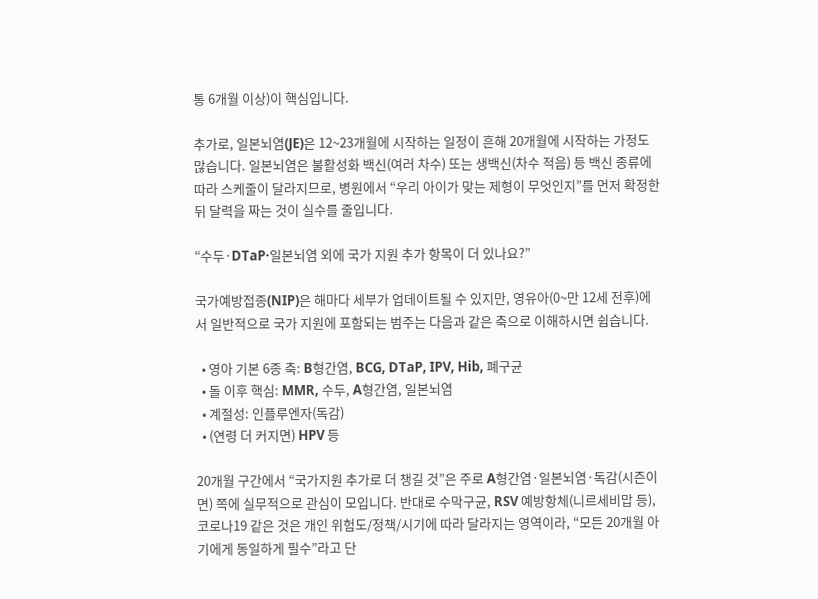통 6개월 이상)이 핵심입니다.

추가로, 일본뇌염(JE)은 12~23개월에 시작하는 일정이 흔해 20개월에 시작하는 가정도 많습니다. 일본뇌염은 불활성화 백신(여러 차수) 또는 생백신(차수 적음) 등 백신 종류에 따라 스케줄이 달라지므로, 병원에서 “우리 아이가 맞는 제형이 무엇인지”를 먼저 확정한 뒤 달력을 짜는 것이 실수를 줄입니다.

“수두·DTaP·일본뇌염 외에 국가 지원 추가 항목이 더 있나요?”

국가예방접종(NIP)은 해마다 세부가 업데이트될 수 있지만, 영유아(0~만 12세 전후)에서 일반적으로 국가 지원에 포함되는 범주는 다음과 같은 축으로 이해하시면 쉽습니다.

  • 영아 기본 6종 축: B형간염, BCG, DTaP, IPV, Hib, 폐구균
  • 돌 이후 핵심: MMR, 수두, A형간염, 일본뇌염
  • 계절성: 인플루엔자(독감)
  • (연령 더 커지면) HPV 등

20개월 구간에서 “국가지원 추가로 더 챙길 것”은 주로 A형간염·일본뇌염·독감(시즌이면) 쪽에 실무적으로 관심이 모입니다. 반대로 수막구균, RSV 예방항체(니르세비맙 등), 코로나19 같은 것은 개인 위험도/정책/시기에 따라 달라지는 영역이라, “모든 20개월 아기에게 동일하게 필수”라고 단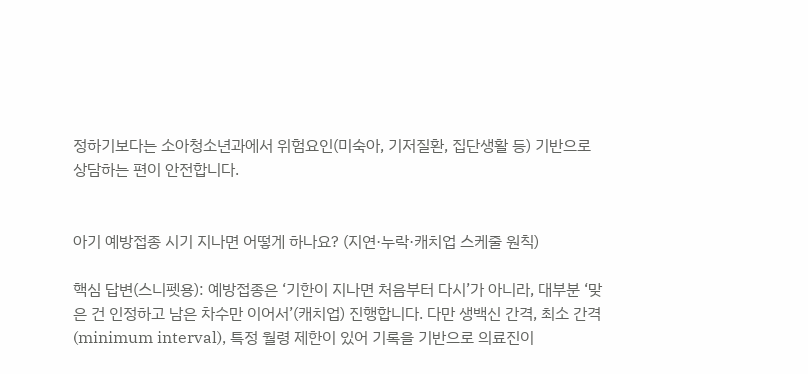정하기보다는 소아청소년과에서 위험요인(미숙아, 기저질환, 집단생활 등) 기반으로 상담하는 편이 안전합니다.


아기 예방접종 시기 지나면 어떻게 하나요? (지연·누락·캐치업 스케줄 원칙)

핵심 답변(스니펫용): 예방접종은 ‘기한이 지나면 처음부터 다시’가 아니라, 대부분 ‘맞은 건 인정하고 남은 차수만 이어서’(캐치업) 진행합니다. 다만 생백신 간격, 최소 간격(minimum interval), 특정 월령 제한이 있어 기록을 기반으로 의료진이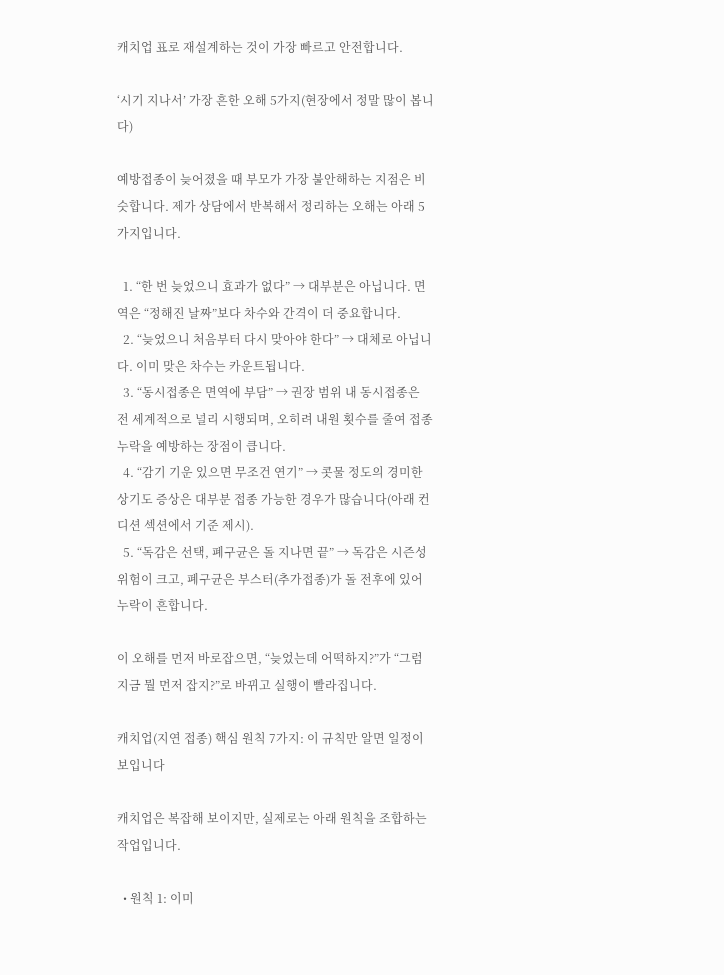캐치업 표로 재설계하는 것이 가장 빠르고 안전합니다.

‘시기 지나서’ 가장 흔한 오해 5가지(현장에서 정말 많이 봅니다)

예방접종이 늦어졌을 때 부모가 가장 불안해하는 지점은 비슷합니다. 제가 상담에서 반복해서 정리하는 오해는 아래 5가지입니다.

  1. “한 번 늦었으니 효과가 없다” → 대부분은 아닙니다. 면역은 “정해진 날짜”보다 차수와 간격이 더 중요합니다.
  2. “늦었으니 처음부터 다시 맞아야 한다” → 대체로 아닙니다. 이미 맞은 차수는 카운트됩니다.
  3. “동시접종은 면역에 부담” → 권장 범위 내 동시접종은 전 세계적으로 널리 시행되며, 오히려 내원 횟수를 줄여 접종 누락을 예방하는 장점이 큽니다.
  4. “감기 기운 있으면 무조건 연기” → 콧물 정도의 경미한 상기도 증상은 대부분 접종 가능한 경우가 많습니다(아래 컨디션 섹션에서 기준 제시).
  5. “독감은 선택, 폐구균은 돌 지나면 끝” → 독감은 시즌성 위험이 크고, 폐구균은 부스터(추가접종)가 돌 전후에 있어 누락이 흔합니다.

이 오해를 먼저 바로잡으면, “늦었는데 어떡하지?”가 “그럼 지금 뭘 먼저 잡지?”로 바뀌고 실행이 빨라집니다.

캐치업(지연 접종) 핵심 원칙 7가지: 이 규칙만 알면 일정이 보입니다

캐치업은 복잡해 보이지만, 실제로는 아래 원칙을 조합하는 작업입니다.

  • 원칙 1: 이미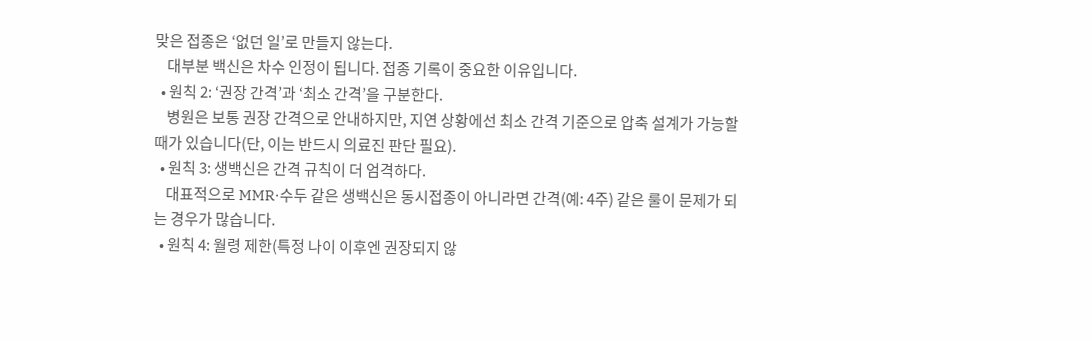맞은 접종은 ‘없던 일’로 만들지 않는다.
    대부분 백신은 차수 인정이 됩니다. 접종 기록이 중요한 이유입니다.
  • 원칙 2: ‘권장 간격’과 ‘최소 간격’을 구분한다.
    병원은 보통 권장 간격으로 안내하지만, 지연 상황에선 최소 간격 기준으로 압축 설계가 가능할 때가 있습니다(단, 이는 반드시 의료진 판단 필요).
  • 원칙 3: 생백신은 간격 규칙이 더 엄격하다.
    대표적으로 MMR·수두 같은 생백신은 동시접종이 아니라면 간격(예: 4주) 같은 룰이 문제가 되는 경우가 많습니다.
  • 원칙 4: 월령 제한(특정 나이 이후엔 권장되지 않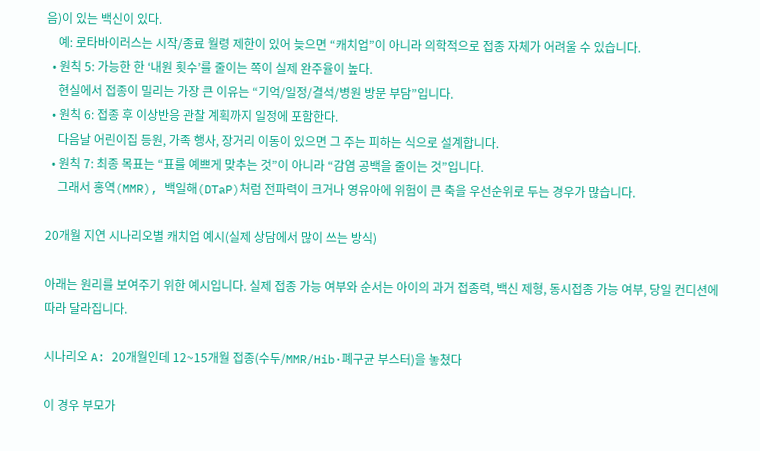음)이 있는 백신이 있다.
    예: 로타바이러스는 시작/종료 월령 제한이 있어 늦으면 “캐치업”이 아니라 의학적으로 접종 자체가 어려울 수 있습니다.
  • 원칙 5: 가능한 한 ‘내원 횟수’를 줄이는 쪽이 실제 완주율이 높다.
    현실에서 접종이 밀리는 가장 큰 이유는 “기억/일정/결석/병원 방문 부담”입니다.
  • 원칙 6: 접종 후 이상반응 관찰 계획까지 일정에 포함한다.
    다음날 어린이집 등원, 가족 행사, 장거리 이동이 있으면 그 주는 피하는 식으로 설계합니다.
  • 원칙 7: 최종 목표는 “표를 예쁘게 맞추는 것”이 아니라 “감염 공백을 줄이는 것”입니다.
    그래서 홍역(MMR), 백일해(DTaP)처럼 전파력이 크거나 영유아에 위험이 큰 축을 우선순위로 두는 경우가 많습니다.

20개월 지연 시나리오별 캐치업 예시(실제 상담에서 많이 쓰는 방식)

아래는 원리를 보여주기 위한 예시입니다. 실제 접종 가능 여부와 순서는 아이의 과거 접종력, 백신 제형, 동시접종 가능 여부, 당일 컨디션에 따라 달라집니다.

시나리오 A: 20개월인데 12~15개월 접종(수두/MMR/Hib·폐구균 부스터)을 놓쳤다

이 경우 부모가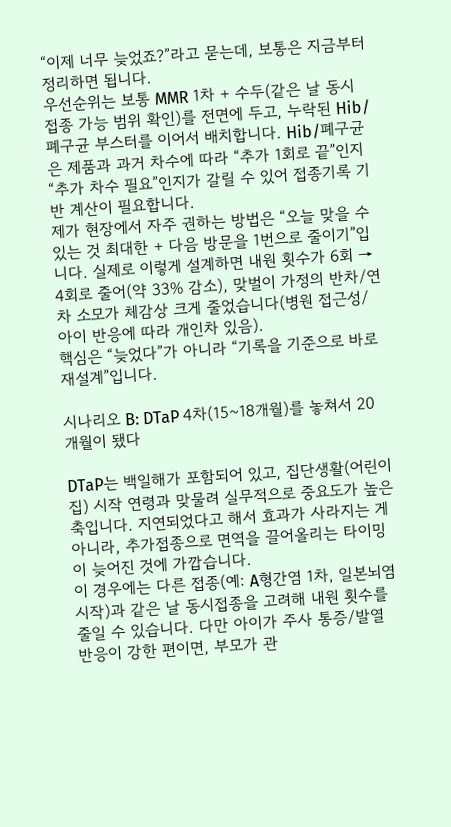“이제 너무 늦었죠?”라고 묻는데, 보통은 지금부터 정리하면 됩니다.
우선순위는 보통 MMR 1차 + 수두(같은 날 동시접종 가능 범위 확인)를 전면에 두고, 누락된 Hib/폐구균 부스터를 이어서 배치합니다. Hib/폐구균은 제품과 과거 차수에 따라 “추가 1회로 끝”인지 “추가 차수 필요”인지가 갈릴 수 있어 접종기록 기반 계산이 필요합니다.
제가 현장에서 자주 권하는 방법은 “오늘 맞을 수 있는 것 최대한 + 다음 방문을 1번으로 줄이기”입니다. 실제로 이렇게 설계하면 내원 횟수가 6회 → 4회로 줄어(약 33% 감소), 맞벌이 가정의 반차/연차 소모가 체감상 크게 줄었습니다(병원 접근성/아이 반응에 따라 개인차 있음).
핵심은 “늦었다”가 아니라 “기록을 기준으로 바로 재설계”입니다.

시나리오 B: DTaP 4차(15~18개월)를 놓쳐서 20개월이 됐다

DTaP는 백일해가 포함되어 있고, 집단생활(어린이집) 시작 연령과 맞물려 실무적으로 중요도가 높은 축입니다. 지연되었다고 해서 효과가 사라지는 게 아니라, 추가접종으로 면역을 끌어올리는 타이밍이 늦어진 것에 가깝습니다.
이 경우에는 다른 접종(예: A형간염 1차, 일본뇌염 시작)과 같은 날 동시접종을 고려해 내원 횟수를 줄일 수 있습니다. 다만 아이가 주사 통증/발열 반응이 강한 편이면, 부모가 관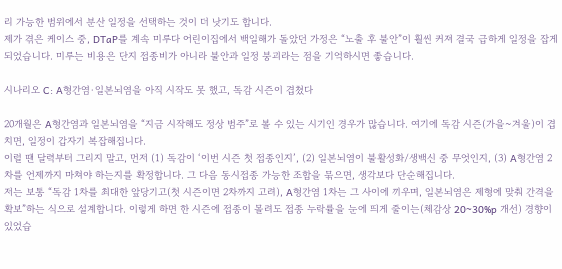리 가능한 범위에서 분산 일정을 선택하는 것이 더 낫기도 합니다.
제가 겪은 케이스 중, DTaP를 계속 미루다 어린이집에서 백일해가 돌았던 가정은 “노출 후 불안”이 훨씬 커져 결국 급하게 일정을 잡게 되었습니다. 미루는 비용은 단지 접종비가 아니라 불안과 일정 붕괴라는 점을 기억하시면 좋습니다.

시나리오 C: A형간염·일본뇌염을 아직 시작도 못 했고, 독감 시즌이 겹쳤다

20개월은 A형간염과 일본뇌염을 “지금 시작해도 정상 범주”로 볼 수 있는 시기인 경우가 많습니다. 여기에 독감 시즌(가을~겨울)이 겹치면, 일정이 갑자기 복잡해집니다.
이럴 땐 달력부터 그리지 말고, 먼저 (1) 독감이 ‘이번 시즌 첫 접종인지’, (2) 일본뇌염이 불활성화/생백신 중 무엇인지, (3) A형간염 2차를 언제까지 마쳐야 하는지를 확정합니다. 그 다음 동시접종 가능한 조합을 묶으면, 생각보다 단순해집니다.
저는 보통 “독감 1차를 최대한 앞당기고(첫 시즌이면 2차까지 고려), A형간염 1차는 그 사이에 끼우며, 일본뇌염은 제형에 맞춰 간격을 확보”하는 식으로 설계합니다. 이렇게 하면 한 시즌에 접종이 몰려도 접종 누락률을 눈에 띄게 줄이는(체감상 20~30%p 개선) 경향이 있었습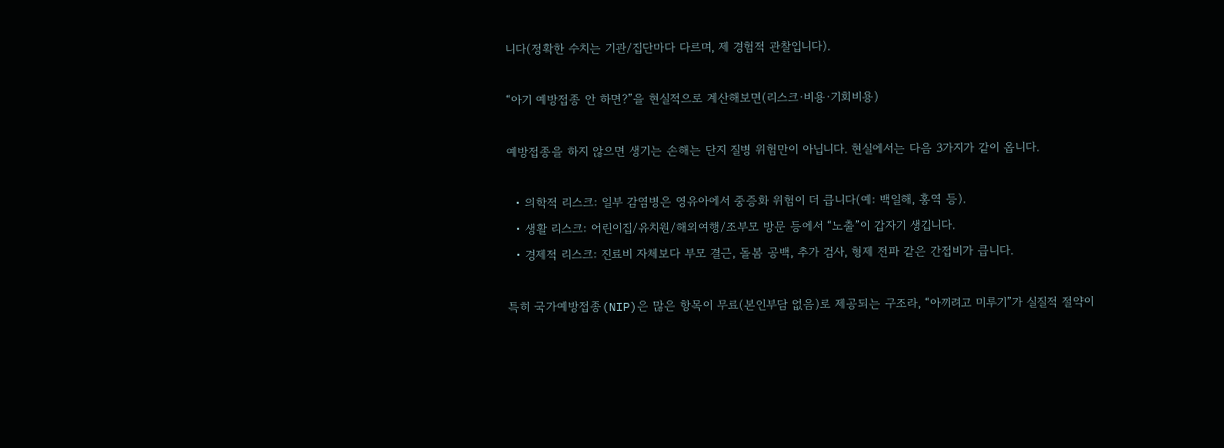니다(정확한 수치는 기관/집단마다 다르며, 제 경험적 관찰입니다).

“아기 예방접종 안 하면?”을 현실적으로 계산해보면(리스크·비용·기회비용)

예방접종을 하지 않으면 생기는 손해는 단지 질병 위험만이 아닙니다. 현실에서는 다음 3가지가 같이 옵니다.

  • 의학적 리스크: 일부 감염병은 영유아에서 중증화 위험이 더 큽니다(예: 백일해, 홍역 등).
  • 생활 리스크: 어린이집/유치원/해외여행/조부모 방문 등에서 “노출”이 갑자기 생깁니다.
  • 경제적 리스크: 진료비 자체보다 부모 결근, 돌봄 공백, 추가 검사, 형제 전파 같은 간접비가 큽니다.

특히 국가예방접종(NIP)은 많은 항목이 무료(본인부담 없음)로 제공되는 구조라, “아끼려고 미루기”가 실질적 절약이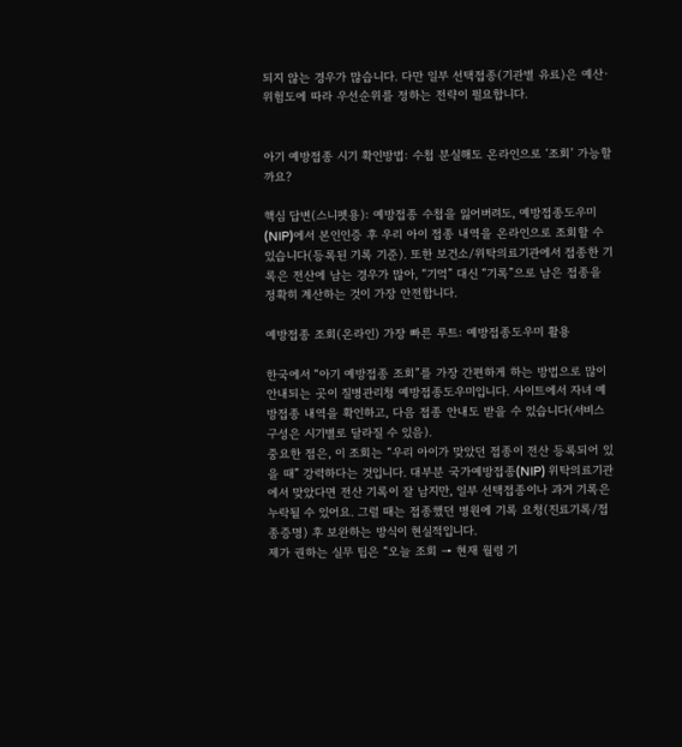되지 않는 경우가 많습니다. 다만 일부 선택접종(기관별 유료)은 예산·위험도에 따라 우선순위를 정하는 전략이 필요합니다.


아기 예방접종 시기 확인방법: 수첩 분실해도 온라인으로 ‘조회’ 가능할까요?

핵심 답변(스니펫용): 예방접종 수첩을 잃어버려도, 예방접종도우미(NIP)에서 본인인증 후 우리 아이 접종 내역을 온라인으로 조회할 수 있습니다(등록된 기록 기준). 또한 보건소/위탁의료기관에서 접종한 기록은 전산에 남는 경우가 많아, “기억” 대신 “기록”으로 남은 접종을 정확히 계산하는 것이 가장 안전합니다.

예방접종 조회(온라인) 가장 빠른 루트: 예방접종도우미 활용

한국에서 “아기 예방접종 조회”를 가장 간편하게 하는 방법으로 많이 안내되는 곳이 질병관리청 예방접종도우미입니다. 사이트에서 자녀 예방접종 내역을 확인하고, 다음 접종 안내도 받을 수 있습니다(서비스 구성은 시기별로 달라질 수 있음).
중요한 점은, 이 조회는 “우리 아이가 맞았던 접종이 전산 등록되어 있을 때” 강력하다는 것입니다. 대부분 국가예방접종(NIP) 위탁의료기관에서 맞았다면 전산 기록이 잘 남지만, 일부 선택접종이나 과거 기록은 누락될 수 있어요. 그럴 때는 접종했던 병원에 기록 요청(진료기록/접종증명) 후 보완하는 방식이 현실적입니다.
제가 권하는 실무 팁은 “오늘 조회 → 현재 월령 기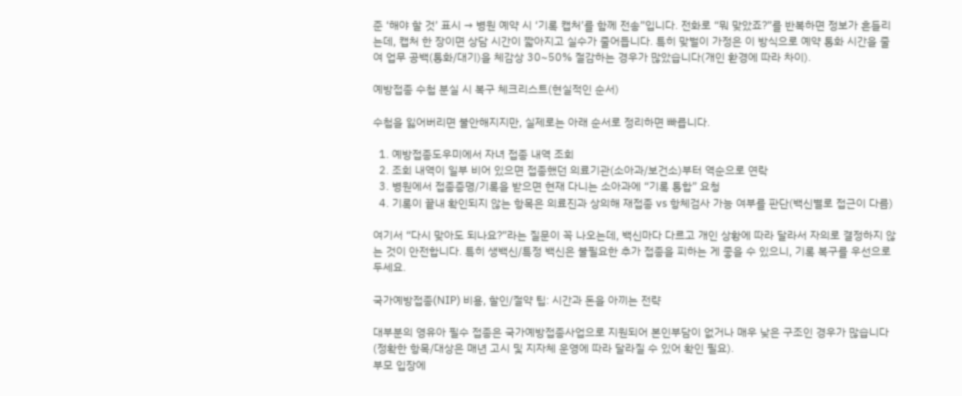준 ‘해야 할 것’ 표시 → 병원 예약 시 ‘기록 캡처’를 함께 전송”입니다. 전화로 “뭐 맞았죠?”를 반복하면 정보가 흔들리는데, 캡처 한 장이면 상담 시간이 짧아지고 실수가 줄어듭니다. 특히 맞벌이 가정은 이 방식으로 예약 통화 시간을 줄여 업무 공백(통화/대기)을 체감상 30~50% 절감하는 경우가 많았습니다(개인 환경에 따라 차이).

예방접종 수첩 분실 시 복구 체크리스트(현실적인 순서)

수첩을 잃어버리면 불안해지지만, 실제로는 아래 순서로 정리하면 빠릅니다.

  1. 예방접종도우미에서 자녀 접종 내역 조회
  2. 조회 내역이 일부 비어 있으면 접종했던 의료기관(소아과/보건소)부터 역순으로 연락
  3. 병원에서 접종증명/기록을 받으면 현재 다니는 소아과에 “기록 통합” 요청
  4. 기록이 끝내 확인되지 않는 항목은 의료진과 상의해 재접종 vs 항체검사 가능 여부를 판단(백신별로 접근이 다름)

여기서 “다시 맞아도 되나요?”라는 질문이 꼭 나오는데, 백신마다 다르고 개인 상황에 따라 달라서 자의로 결정하지 않는 것이 안전합니다. 특히 생백신/특정 백신은 불필요한 추가 접종을 피하는 게 좋을 수 있으니, 기록 복구를 우선으로 두세요.

국가예방접종(NIP) 비용, 할인/절약 팁: 시간과 돈을 아끼는 전략

대부분의 영유아 필수 접종은 국가예방접종사업으로 지원되어 본인부담이 없거나 매우 낮은 구조인 경우가 많습니다(정확한 항목/대상은 매년 고시 및 지자체 운영에 따라 달라질 수 있어 확인 필요).
부모 입장에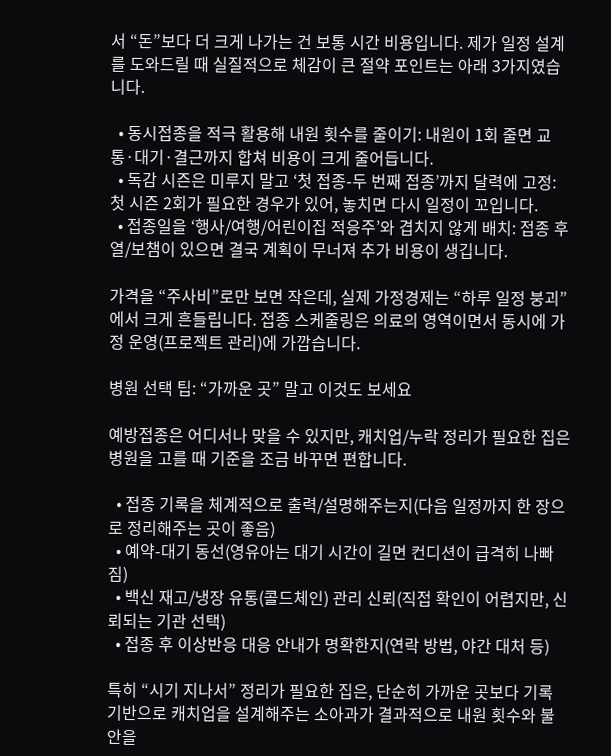서 “돈”보다 더 크게 나가는 건 보통 시간 비용입니다. 제가 일정 설계를 도와드릴 때 실질적으로 체감이 큰 절약 포인트는 아래 3가지였습니다.

  • 동시접종을 적극 활용해 내원 횟수를 줄이기: 내원이 1회 줄면 교통·대기·결근까지 합쳐 비용이 크게 줄어듭니다.
  • 독감 시즌은 미루지 말고 ‘첫 접종-두 번째 접종’까지 달력에 고정: 첫 시즌 2회가 필요한 경우가 있어, 놓치면 다시 일정이 꼬입니다.
  • 접종일을 ‘행사/여행/어린이집 적응주’와 겹치지 않게 배치: 접종 후 열/보챔이 있으면 결국 계획이 무너져 추가 비용이 생깁니다.

가격을 “주사비”로만 보면 작은데, 실제 가정경제는 “하루 일정 붕괴”에서 크게 흔들립니다. 접종 스케줄링은 의료의 영역이면서 동시에 가정 운영(프로젝트 관리)에 가깝습니다.

병원 선택 팁: “가까운 곳” 말고 이것도 보세요

예방접종은 어디서나 맞을 수 있지만, 캐치업/누락 정리가 필요한 집은 병원을 고를 때 기준을 조금 바꾸면 편합니다.

  • 접종 기록을 체계적으로 출력/설명해주는지(다음 일정까지 한 장으로 정리해주는 곳이 좋음)
  • 예약-대기 동선(영유아는 대기 시간이 길면 컨디션이 급격히 나빠짐)
  • 백신 재고/냉장 유통(콜드체인) 관리 신뢰(직접 확인이 어렵지만, 신뢰되는 기관 선택)
  • 접종 후 이상반응 대응 안내가 명확한지(연락 방법, 야간 대처 등)

특히 “시기 지나서” 정리가 필요한 집은, 단순히 가까운 곳보다 기록 기반으로 캐치업을 설계해주는 소아과가 결과적으로 내원 횟수와 불안을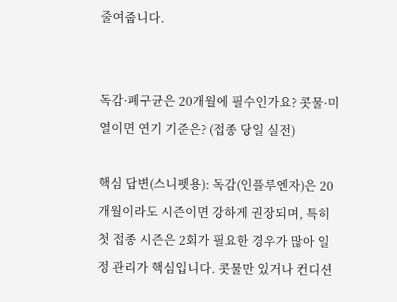줄여줍니다.


독감·폐구균은 20개월에 필수인가요? 콧물·미열이면 연기 기준은? (접종 당일 실전)

핵심 답변(스니펫용): 독감(인플루엔자)은 20개월이라도 시즌이면 강하게 권장되며, 특히 첫 접종 시즌은 2회가 필요한 경우가 많아 일정 관리가 핵심입니다. 콧물만 있거나 컨디션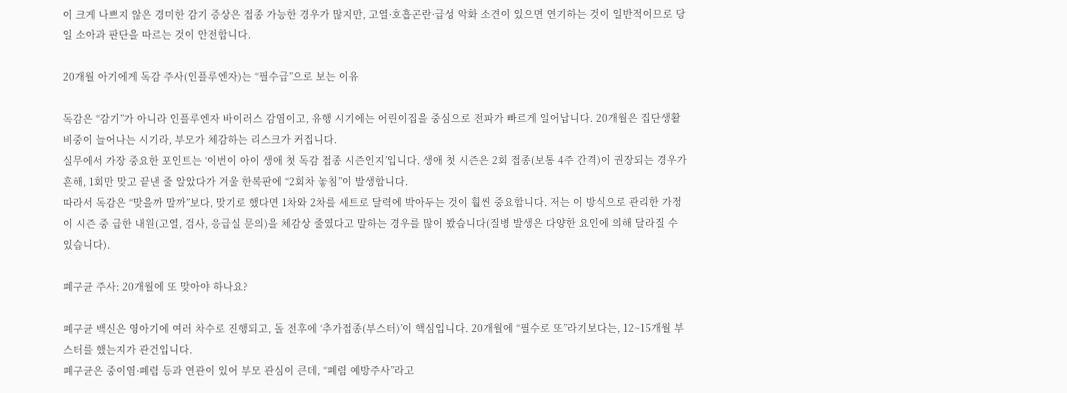이 크게 나쁘지 않은 경미한 감기 증상은 접종 가능한 경우가 많지만, 고열·호흡곤란·급성 악화 소견이 있으면 연기하는 것이 일반적이므로 당일 소아과 판단을 따르는 것이 안전합니다.

20개월 아기에게 독감 주사(인플루엔자)는 “필수급”으로 보는 이유

독감은 “감기”가 아니라 인플루엔자 바이러스 감염이고, 유행 시기에는 어린이집을 중심으로 전파가 빠르게 일어납니다. 20개월은 집단생활 비중이 늘어나는 시기라, 부모가 체감하는 리스크가 커집니다.
실무에서 가장 중요한 포인트는 ‘이번이 아이 생애 첫 독감 접종 시즌인지’입니다. 생애 첫 시즌은 2회 접종(보통 4주 간격)이 권장되는 경우가 흔해, 1회만 맞고 끝낸 줄 알았다가 겨울 한복판에 “2회차 놓침”이 발생합니다.
따라서 독감은 “맞을까 말까”보다, 맞기로 했다면 1차와 2차를 세트로 달력에 박아두는 것이 훨씬 중요합니다. 저는 이 방식으로 관리한 가정이 시즌 중 급한 내원(고열, 검사, 응급실 문의)을 체감상 줄였다고 말하는 경우를 많이 봤습니다(질병 발생은 다양한 요인에 의해 달라질 수 있습니다).

폐구균 주사: 20개월에 또 맞아야 하나요?

폐구균 백신은 영아기에 여러 차수로 진행되고, 돌 전후에 ‘추가접종(부스터)’이 핵심입니다. 20개월에 “필수로 또”라기보다는, 12~15개월 부스터를 했는지가 관건입니다.
폐구균은 중이염·폐렴 등과 연관이 있어 부모 관심이 큰데, “폐렴 예방주사”라고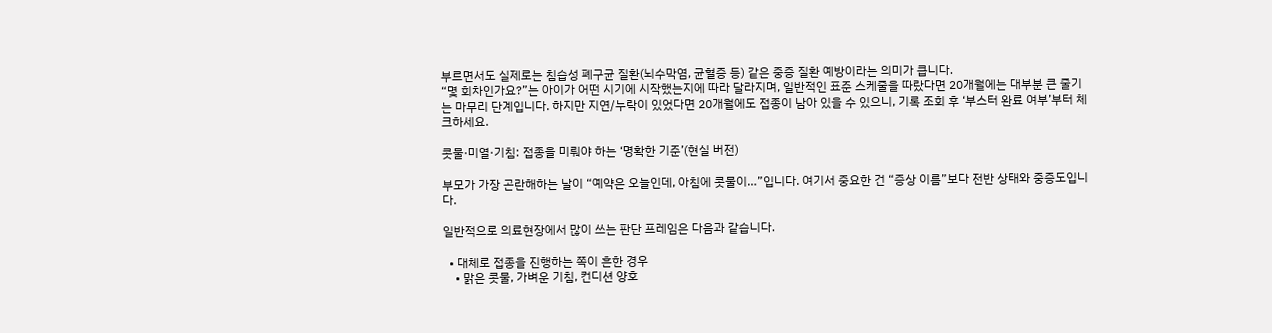부르면서도 실제로는 침습성 폐구균 질환(뇌수막염, 균혈증 등) 같은 중증 질환 예방이라는 의미가 큽니다.
“몇 회차인가요?”는 아이가 어떤 시기에 시작했는지에 따라 달라지며, 일반적인 표준 스케줄을 따랐다면 20개월에는 대부분 큰 줄기는 마무리 단계입니다. 하지만 지연/누락이 있었다면 20개월에도 접종이 남아 있을 수 있으니, 기록 조회 후 ‘부스터 완료 여부’부터 체크하세요.

콧물·미열·기침: 접종을 미뤄야 하는 ‘명확한 기준’(현실 버전)

부모가 가장 곤란해하는 날이 “예약은 오늘인데, 아침에 콧물이…”입니다. 여기서 중요한 건 “증상 이름”보다 전반 상태와 중증도입니다.

일반적으로 의료현장에서 많이 쓰는 판단 프레임은 다음과 같습니다.

  • 대체로 접종을 진행하는 쪽이 흔한 경우
    • 맑은 콧물, 가벼운 기침, 컨디션 양호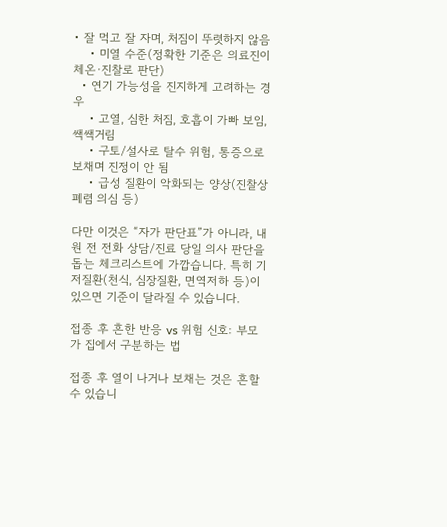• 잘 먹고 잘 자며, 처짐이 뚜렷하지 않음
    • 미열 수준(정확한 기준은 의료진이 체온·진찰로 판단)
  • 연기 가능성을 진지하게 고려하는 경우
    • 고열, 심한 처짐, 호흡이 가빠 보임, 쌕쌕거림
    • 구토/설사로 탈수 위험, 통증으로 보채며 진정이 안 됨
    • 급성 질환이 악화되는 양상(진찰상 폐렴 의심 등)

다만 이것은 “자가 판단표”가 아니라, 내원 전 전화 상담/진료 당일 의사 판단을 돕는 체크리스트에 가깝습니다. 특히 기저질환(천식, 심장질환, 면역저하 등)이 있으면 기준이 달라질 수 있습니다.

접종 후 흔한 반응 vs 위험 신호: 부모가 집에서 구분하는 법

접종 후 열이 나거나 보채는 것은 흔할 수 있습니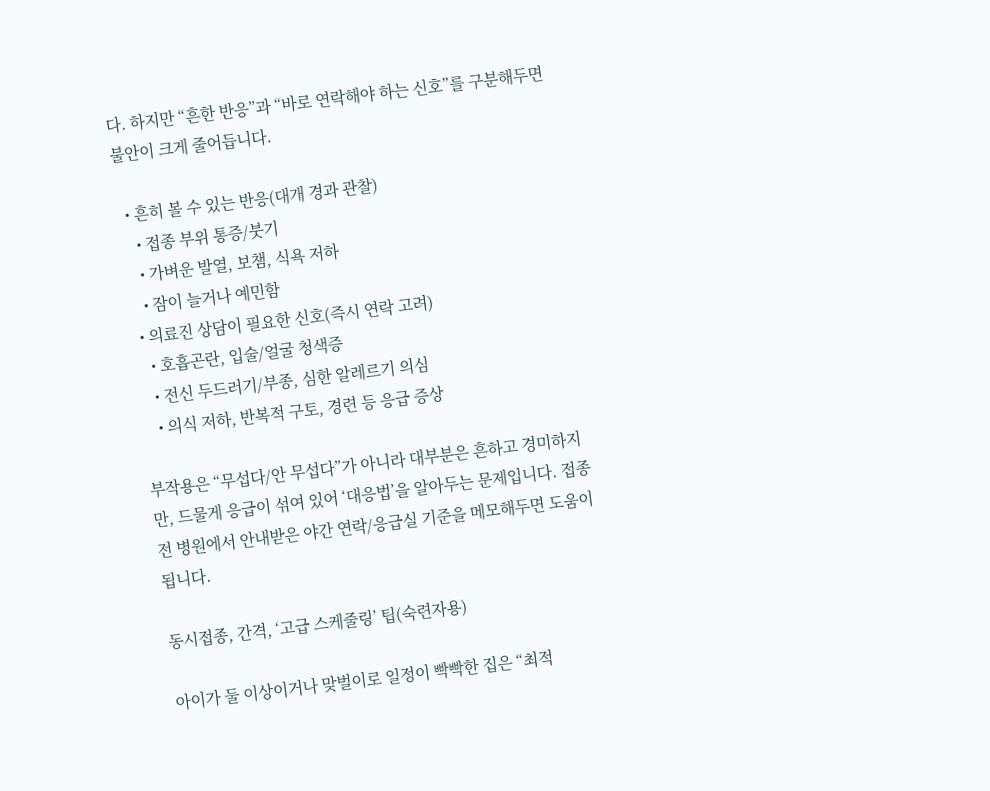다. 하지만 “흔한 반응”과 “바로 연락해야 하는 신호”를 구분해두면 불안이 크게 줄어듭니다.

  • 흔히 볼 수 있는 반응(대개 경과 관찰)
    • 접종 부위 통증/붓기
    • 가벼운 발열, 보챔, 식욕 저하
    • 잠이 늘거나 예민함
  • 의료진 상담이 필요한 신호(즉시 연락 고려)
    • 호흡곤란, 입술/얼굴 청색증
    • 전신 두드러기/부종, 심한 알레르기 의심
    • 의식 저하, 반복적 구토, 경련 등 응급 증상

부작용은 “무섭다/안 무섭다”가 아니라 대부분은 흔하고 경미하지만, 드물게 응급이 섞여 있어 ‘대응법’을 알아두는 문제입니다. 접종 전 병원에서 안내받은 야간 연락/응급실 기준을 메모해두면 도움이 됩니다.

동시접종, 간격, ‘고급 스케줄링’ 팁(숙련자용)

아이가 둘 이상이거나 맞벌이로 일정이 빡빡한 집은 “최적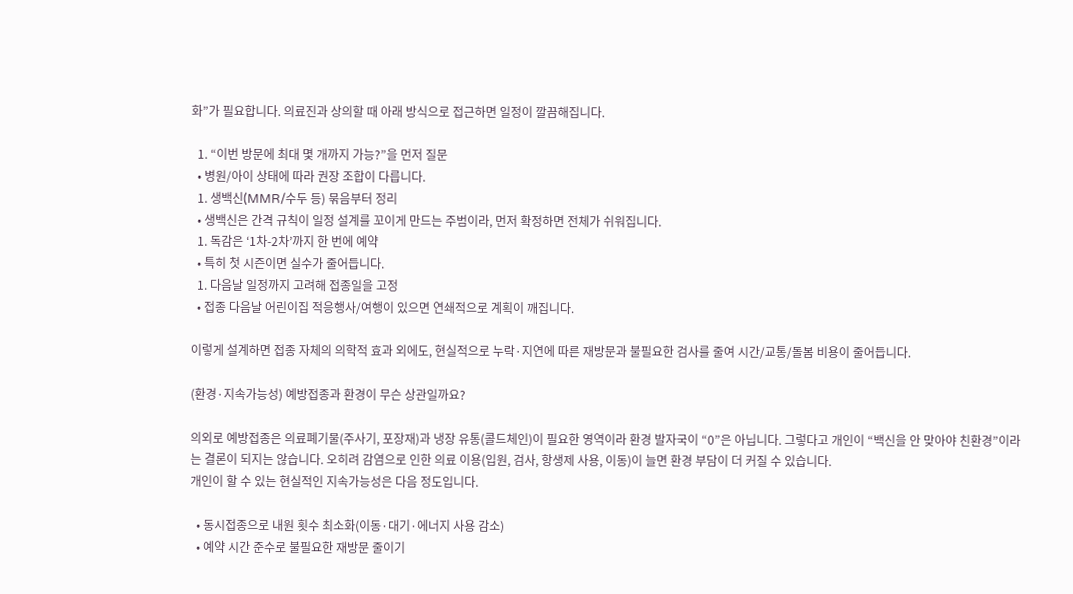화”가 필요합니다. 의료진과 상의할 때 아래 방식으로 접근하면 일정이 깔끔해집니다.

  1. “이번 방문에 최대 몇 개까지 가능?”을 먼저 질문
  • 병원/아이 상태에 따라 권장 조합이 다릅니다.
  1. 생백신(MMR/수두 등) 묶음부터 정리
  • 생백신은 간격 규칙이 일정 설계를 꼬이게 만드는 주범이라, 먼저 확정하면 전체가 쉬워집니다.
  1. 독감은 ‘1차-2차’까지 한 번에 예약
  • 특히 첫 시즌이면 실수가 줄어듭니다.
  1. 다음날 일정까지 고려해 접종일을 고정
  • 접종 다음날 어린이집 적응행사/여행이 있으면 연쇄적으로 계획이 깨집니다.

이렇게 설계하면 접종 자체의 의학적 효과 외에도, 현실적으로 누락·지연에 따른 재방문과 불필요한 검사를 줄여 시간/교통/돌봄 비용이 줄어듭니다.

(환경·지속가능성) 예방접종과 환경이 무슨 상관일까요?

의외로 예방접종은 의료폐기물(주사기, 포장재)과 냉장 유통(콜드체인)이 필요한 영역이라 환경 발자국이 “0”은 아닙니다. 그렇다고 개인이 “백신을 안 맞아야 친환경”이라는 결론이 되지는 않습니다. 오히려 감염으로 인한 의료 이용(입원, 검사, 항생제 사용, 이동)이 늘면 환경 부담이 더 커질 수 있습니다.
개인이 할 수 있는 현실적인 지속가능성은 다음 정도입니다.

  • 동시접종으로 내원 횟수 최소화(이동·대기·에너지 사용 감소)
  • 예약 시간 준수로 불필요한 재방문 줄이기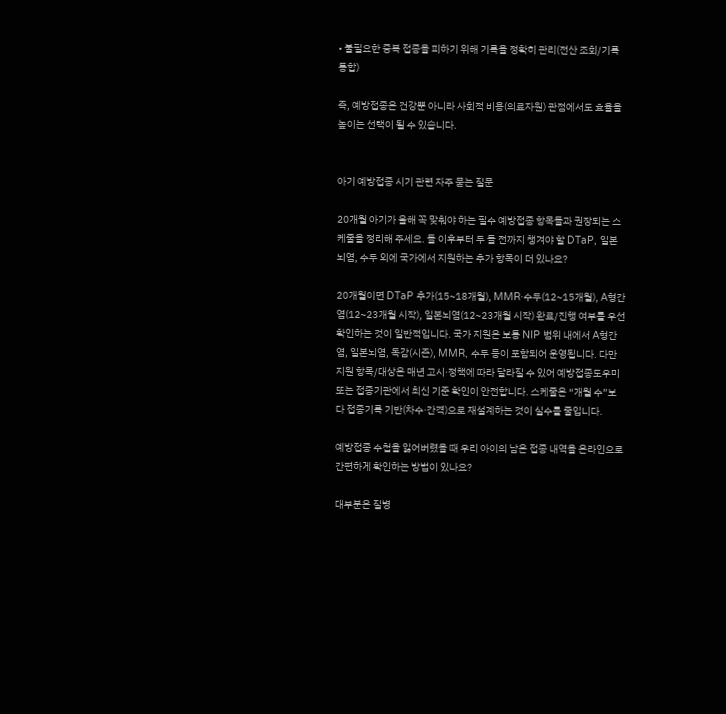• 불필요한 중복 접종을 피하기 위해 기록을 정확히 관리(전산 조회/기록 통합)

즉, 예방접종은 건강뿐 아니라 사회적 비용(의료자원) 관점에서도 효율을 높이는 선택이 될 수 있습니다.


아기 예방접종 시기 관련 자주 묻는 질문

20개월 아기가 올해 꼭 맞춰야 하는 필수 예방접종 항목들과 권장되는 스케줄을 정리해 주세요. 돌 이후부터 두 돌 전까지 챙겨야 할 DTaP, 일본뇌염, 수두 외에 국가에서 지원하는 추가 항목이 더 있나요?

20개월이면 DTaP 추가(15~18개월), MMR·수두(12~15개월), A형간염(12~23개월 시작), 일본뇌염(12~23개월 시작) 완료/진행 여부를 우선 확인하는 것이 일반적입니다. 국가 지원은 보통 NIP 범위 내에서 A형간염, 일본뇌염, 독감(시즌), MMR, 수두 등이 포함되어 운영됩니다. 다만 지원 항목/대상은 매년 고시·정책에 따라 달라질 수 있어 예방접종도우미 또는 접종기관에서 최신 기준 확인이 안전합니다. 스케줄은 “개월 수”보다 접종기록 기반(차수·간격)으로 재설계하는 것이 실수를 줄입니다.

예방접종 수첩을 잃어버렸을 때 우리 아이의 남은 접종 내역을 온라인으로 간편하게 확인하는 방법이 있나요?

대부분은 질병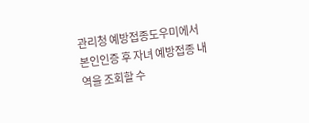관리청 예방접종도우미에서 본인인증 후 자녀 예방접종 내역을 조회할 수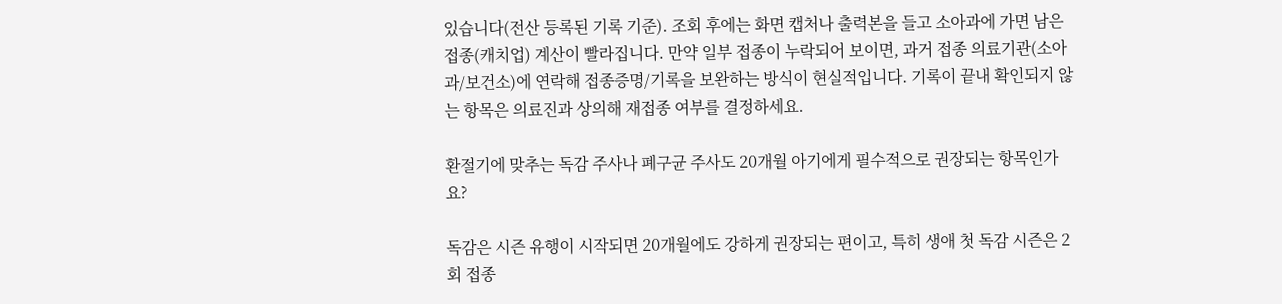있습니다(전산 등록된 기록 기준). 조회 후에는 화면 캡처나 출력본을 들고 소아과에 가면 남은 접종(캐치업) 계산이 빨라집니다. 만약 일부 접종이 누락되어 보이면, 과거 접종 의료기관(소아과/보건소)에 연락해 접종증명/기록을 보완하는 방식이 현실적입니다. 기록이 끝내 확인되지 않는 항목은 의료진과 상의해 재접종 여부를 결정하세요.

환절기에 맞추는 독감 주사나 폐구균 주사도 20개월 아기에게 필수적으로 권장되는 항목인가요?

독감은 시즌 유행이 시작되면 20개월에도 강하게 권장되는 편이고, 특히 생애 첫 독감 시즌은 2회 접종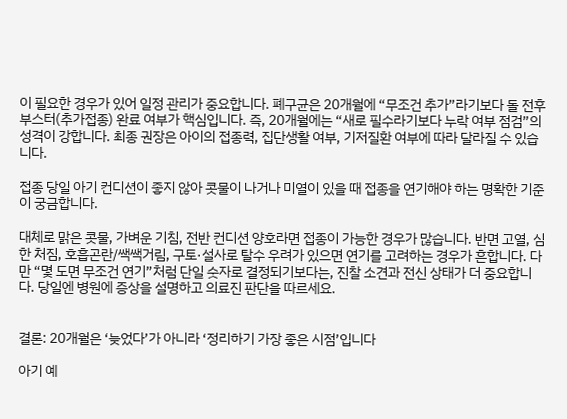이 필요한 경우가 있어 일정 관리가 중요합니다. 폐구균은 20개월에 “무조건 추가”라기보다 돌 전후 부스터(추가접종) 완료 여부가 핵심입니다. 즉, 20개월에는 “새로 필수라기보다 누락 여부 점검”의 성격이 강합니다. 최종 권장은 아이의 접종력, 집단생활 여부, 기저질환 여부에 따라 달라질 수 있습니다.

접종 당일 아기 컨디션이 좋지 않아 콧물이 나거나 미열이 있을 때 접종을 연기해야 하는 명확한 기준이 궁금합니다.

대체로 맑은 콧물, 가벼운 기침, 전반 컨디션 양호라면 접종이 가능한 경우가 많습니다. 반면 고열, 심한 처짐, 호흡곤란/쌕쌕거림, 구토·설사로 탈수 우려가 있으면 연기를 고려하는 경우가 흔합니다. 다만 “몇 도면 무조건 연기”처럼 단일 숫자로 결정되기보다는, 진찰 소견과 전신 상태가 더 중요합니다. 당일엔 병원에 증상을 설명하고 의료진 판단을 따르세요.


결론: 20개월은 ‘늦었다’가 아니라 ‘정리하기 가장 좋은 시점’입니다

아기 예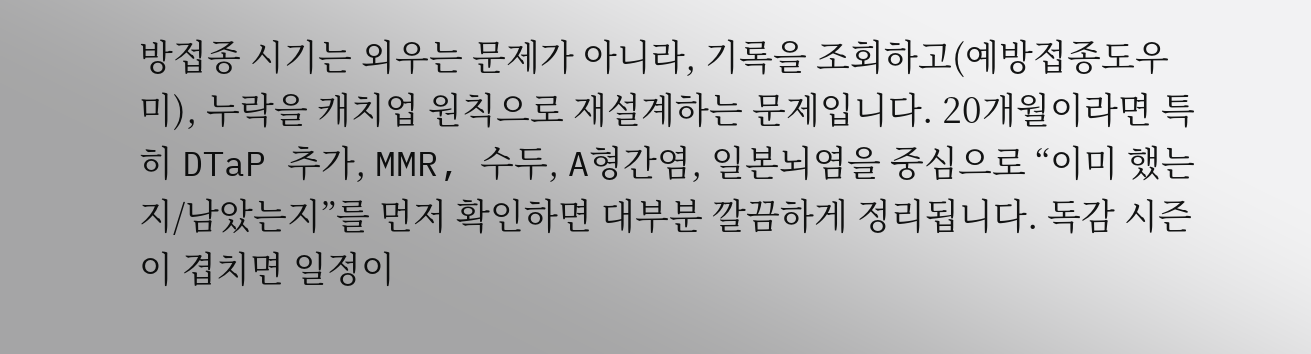방접종 시기는 외우는 문제가 아니라, 기록을 조회하고(예방접종도우미), 누락을 캐치업 원칙으로 재설계하는 문제입니다. 20개월이라면 특히 DTaP 추가, MMR, 수두, A형간염, 일본뇌염을 중심으로 “이미 했는지/남았는지”를 먼저 확인하면 대부분 깔끔하게 정리됩니다. 독감 시즌이 겹치면 일정이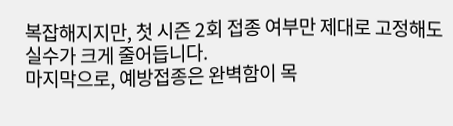복잡해지지만, 첫 시즌 2회 접종 여부만 제대로 고정해도 실수가 크게 줄어듭니다.
마지막으로, 예방접종은 완벽함이 목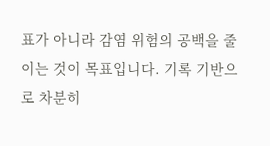표가 아니라 감염 위험의 공백을 줄이는 것이 목표입니다. 기록 기반으로 차분히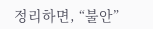정리하면, “불안”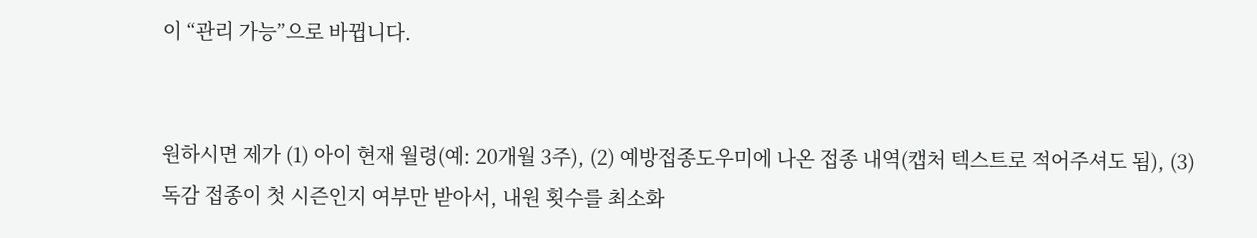이 “관리 가능”으로 바뀝니다.


원하시면 제가 (1) 아이 현재 월령(예: 20개월 3주), (2) 예방접종도우미에 나온 접종 내역(캡처 텍스트로 적어주셔도 됨), (3) 독감 접종이 첫 시즌인지 여부만 받아서, 내원 횟수를 최소화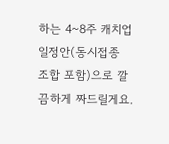하는 4~8주 캐치업 일정안(동시접종 조합 포함)으로 깔끔하게 짜드릴게요.